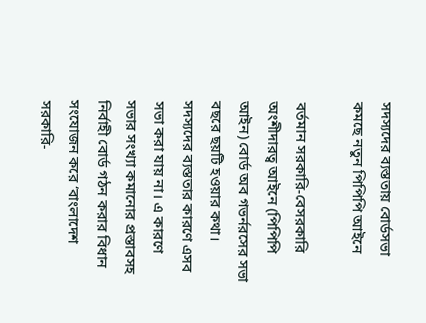সদস্যদের ব্যস্ততায় বোর্ডসভা কমছে নতুন পিপিপি আইনে

বর্তমান সরকারি-বেসরকারি অংশীদারত্ব আইনে (পিপিপি আইন) বোর্ড অব গভর্নরসের সভা বছরে ছয়টি হওয়ার কথা। সদস্যদের ব্যস্ততার কারণে এসব সভা করা যায় না। এ কারণে সভার সংখ্যা কমানোর প্রস্তাবসহ নির্বাহী বোর্ড গঠন করার বিধান সংযোজন করে ‘বাংলাদেশ সরকারি-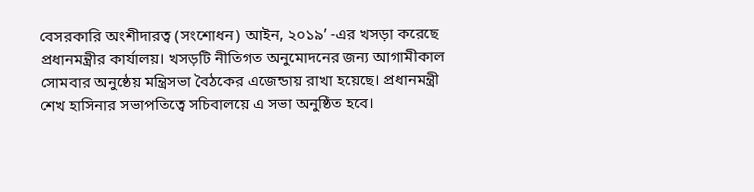বেসরকারি অংশীদারত্ব (সংশোধন) আইন, ২০১৯’ -এর খসড়া করেছে প্রধানমন্ত্রীর কার্যালয়। খসড়টি নীতিগত অনুমোদনের জন্য আগামীকাল সোমবার অনুষ্ঠেয় মন্ত্রিসভা বৈঠকের এজেন্ডায় রাখা হয়েছে। প্রধানমন্ত্রী শেখ হাসিনার সভাপতিত্বে সচিবালয়ে এ সভা অনুষ্ঠিত হবে।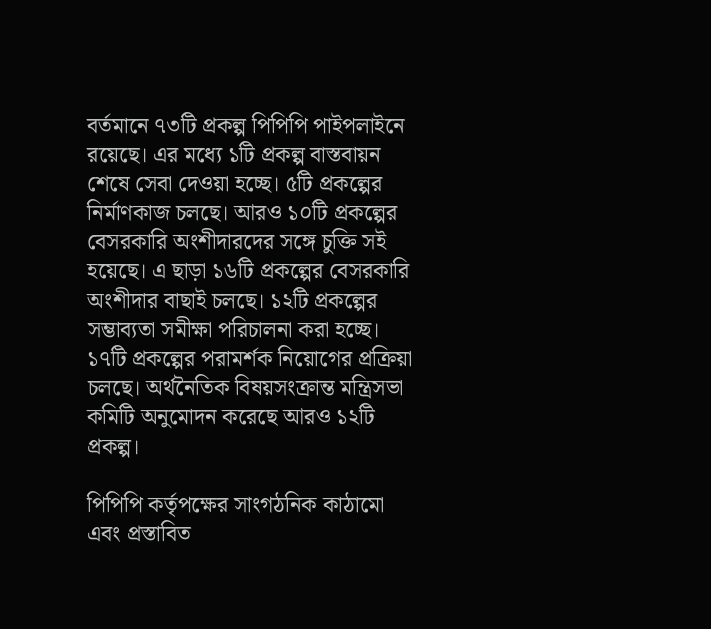বর্তমানে ৭৩টি প্রকল্প পিপিপি পাইপলাইনে রয়েছে। এর মধ্যে ১টি প্রকল্প বাস্তবায়ন শেষে সেবা দেওয়া হচ্ছে। ৫টি প্রকল্পের নির্মাণকাজ চলছে। আরও ১০টি প্রকল্পের বেসরকারি অংশীদারদের সঙ্গে চুক্তি সই হয়েছে। এ ছাড়া ১৬টি প্রকল্পের বেসরকারি অংশীদার বাছাই চলছে। ১২টি প্রকল্পের সম্ভাব্যতা সমীক্ষা পরিচালনা করা হচ্ছে। ১৭টি প্রকল্পের পরামর্শক নিয়োগের প্রক্রিয়া চলছে। অর্থনৈতিক বিষয়সংক্রান্ত মন্ত্রিসভা কমিটি অনুমোদন করেছে আরও ১২টি প্রকল্প।

পিপিপি কর্তৃপক্ষের সাংগঠনিক কাঠামো এবং প্রস্তাবিত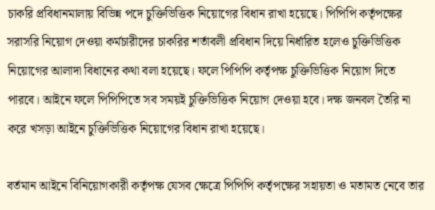চাকরি প্রবিধানমালায় বিভিন্ন পদে চুক্তিভিত্তিক নিয়োগের বিধান রাখা হয়েছে। পিপিপি কর্তৃপক্ষের সরাসরি নিয়োগ দেওয়া কর্মচারীদের চাকরির শর্তাবলী প্রবিধান দিয়ে নির্ধারিত হলেও চুক্তিভিত্তিক নিয়োগের আলাদা বিধানের কথা বলা হয়েছে। ফলে পিপিপি কর্তৃপক্ষ চুক্তিভিত্তিক নিয়োগ দিতে পারবে। আইনে ফলে পিপিপিতে সব সময়ই চুক্তিভিত্তিক নিয়োগ দেওয়া হবে। দক্ষ জনবল তৈরি না করে খসড়া আইনে চুক্তিভিত্তিক নিয়োগের বিধান রাখা হয়েছে।

বর্তমান আইনে বিনিয়োগকারী কর্তৃপক্ষ যেসব ক্ষেত্রে পিপিপি কর্তৃপক্ষের সহায়তা ও মতামত নেবে তার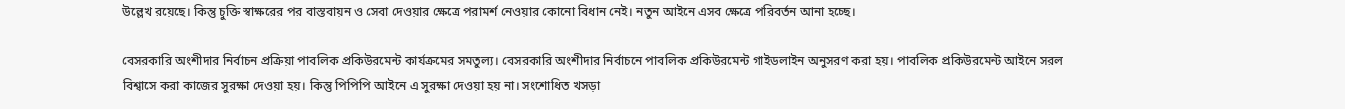উল্লেখ রয়েছে। কিন্তু চুক্তি স্বাক্ষরের পর বাস্তবায়ন ও সেবা দেওয়ার ক্ষেত্রে পরামর্শ নেওয়ার কোনো বিধান নেই। নতুন আইনে এসব ক্ষেত্রে পরিবর্তন আনা হচ্ছে।

বেসরকারি অংশীদার নির্বাচন প্রক্রিয়া পাবলিক প্রকিউরমেন্ট কার্যক্রমের সমতুল্য। বেসরকারি অংশীদার নির্বাচনে পাবলিক প্রকিউরমেন্ট গাইডলাইন অনুসরণ করা হয়। পাবলিক প্রকিউরমেন্ট আইনে সরল বিশ্বাসে করা কাজের সুরক্ষা দেওয়া হয়। কিন্তু পিপিপি আইনে এ সুরক্ষা দেওয়া হয় না। সংশোধিত খসড়া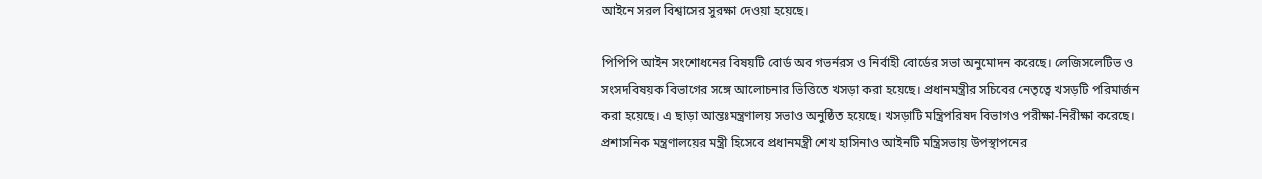আইনে সরল বিশ্বাসের সুরক্ষা দেওয়া হয়েছে।

পিপিপি আইন সংশোধনের বিষয়টি বোর্ড অব গভর্নরস ও নির্বাহী বোর্ডের সভা অনুমোদন করেছে। লেজিসলেটিভ ও সংসদবিষয়ক বিভাগের সঙ্গে আলোচনার ভিত্তিতে খসড়া করা হয়েছে। প্রধানমন্ত্রীর সচিবের নেতৃত্বে খসড়টি পরিমার্জন করা হয়েছে। এ ছাড়া আন্তঃমন্ত্রণালয় সভাও অনুষ্ঠিত হয়েছে। খসড়াটি মন্ত্রিপরিষদ বিভাগও পরীক্ষা-নিরীক্ষা করেছে। প্রশাসনিক মন্ত্রণালয়ের মন্ত্রী হিসেবে প্রধানমন্ত্রী শেখ হাসিনাও আইনটি মন্ত্রিসভায় উপস্থাপনের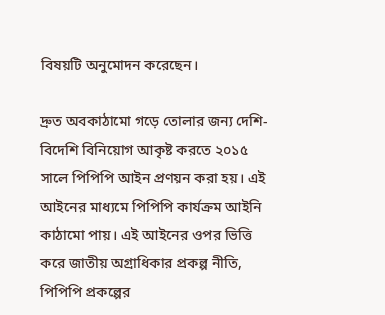বিষয়টি অনুমোদন করেছেন।

দ্রুত অবকাঠামো গড়ে তোলার জন্য দেশি-বিদেশি বিনিয়োগ আকৃষ্ট করতে ২০১৫ সালে পিপিপি আইন প্রণয়ন করা হয়। এই আইনের মাধ্যমে পিপিপি কার্যক্রম আইনি কাঠামো পায়। এই আইনের ওপর ভিত্তি করে জাতীয় অগ্রাধিকার প্রকল্প নীতি, পিপিপি প্রকল্পের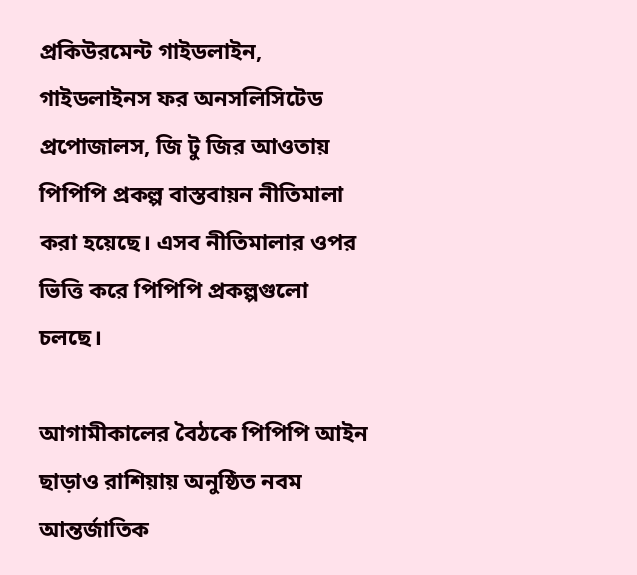প্রকিউরমেন্ট গাইডলাইন, গাইডলাইনস ফর অনসলিসিটেড প্রপোজালস, জি টু জির আওতায় পিপিপি প্রকল্প বাস্তবায়ন নীতিমালা করা হয়েছে। এসব নীতিমালার ওপর ভিত্তি করে পিপিপি প্রকল্পগুলো চলছে।

আগামীকালের বৈঠকে পিপিপি আইন ছাড়াও রাশিয়ায় অনুষ্ঠিত নবম আন্তর্জাতিক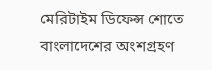মেরিটাইম ডিফেন্স শোতে বাংলাদেশের অংশগ্রহণ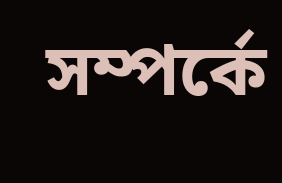সম্পর্কে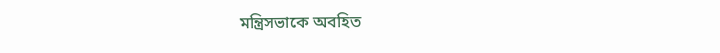মন্ত্রিসভাকে অবহিত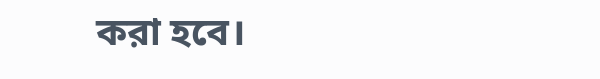করা হবে।